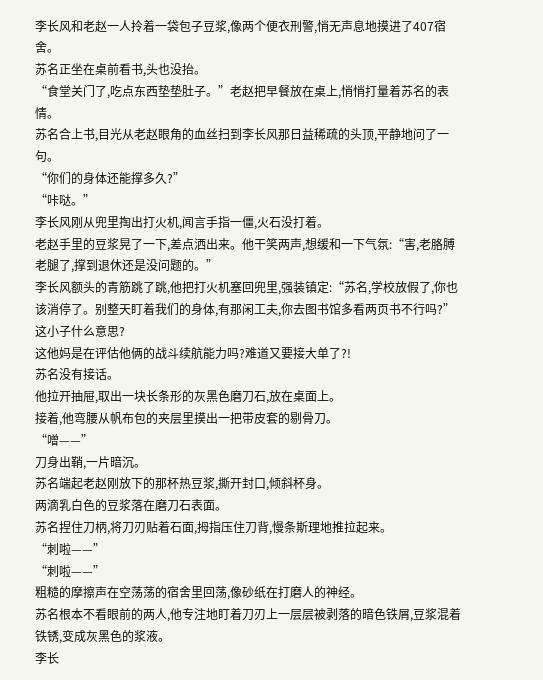李长风和老赵一人拎着一袋包子豆浆,像两个便衣刑警,悄无声息地摸进了407宿舍。
苏名正坐在桌前看书,头也没抬。
“食堂关门了,吃点东西垫垫肚子。”老赵把早餐放在桌上,悄悄打量着苏名的表情。
苏名合上书,目光从老赵眼角的血丝扫到李长风那日益稀疏的头顶,平静地问了一句。
“你们的身体还能撑多久?”
“咔哒。”
李长风刚从兜里掏出打火机,闻言手指一僵,火石没打着。
老赵手里的豆浆晃了一下,差点洒出来。他干笑两声,想缓和一下气氛:“害,老胳膊老腿了,撑到退休还是没问题的。”
李长风额头的青筋跳了跳,他把打火机塞回兜里,强装镇定:“苏名,学校放假了,你也该消停了。别整天盯着我们的身体,有那闲工夫,你去图书馆多看两页书不行吗?”
这小子什么意思?
这他妈是在评估他俩的战斗续航能力吗?难道又要接大单了?!
苏名没有接话。
他拉开抽屉,取出一块长条形的灰黑色磨刀石,放在桌面上。
接着,他弯腰从帆布包的夹层里摸出一把带皮套的剔骨刀。
“噌——”
刀身出鞘,一片暗沉。
苏名端起老赵刚放下的那杯热豆浆,撕开封口,倾斜杯身。
两滴乳白色的豆浆落在磨刀石表面。
苏名捏住刀柄,将刀刃贴着石面,拇指压住刀背,慢条斯理地推拉起来。
“刺啦——”
“刺啦——”
粗糙的摩擦声在空荡荡的宿舍里回荡,像砂纸在打磨人的神经。
苏名根本不看眼前的两人,他专注地盯着刀刃上一层层被剥落的暗色铁屑,豆浆混着铁锈,变成灰黑色的浆液。
李长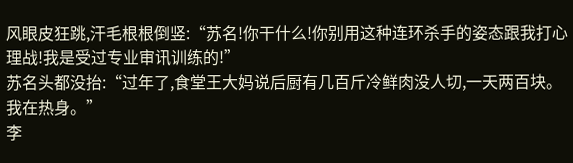风眼皮狂跳,汗毛根根倒竖:“苏名!你干什么!你别用这种连环杀手的姿态跟我打心理战!我是受过专业审讯训练的!”
苏名头都没抬:“过年了,食堂王大妈说后厨有几百斤冷鲜肉没人切,一天两百块。我在热身。”
李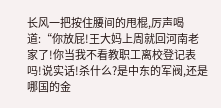长风一把按住腰间的甩棍,厉声喝道:“你放屁!王大妈上周就回河南老家了!你当我不看教职工离校登记表吗!说实话!杀什么?是中东的军阀,还是哪国的金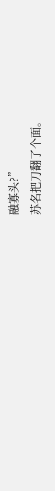融寡头?”
苏名把刀翻了个面。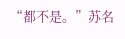“都不是。”苏名